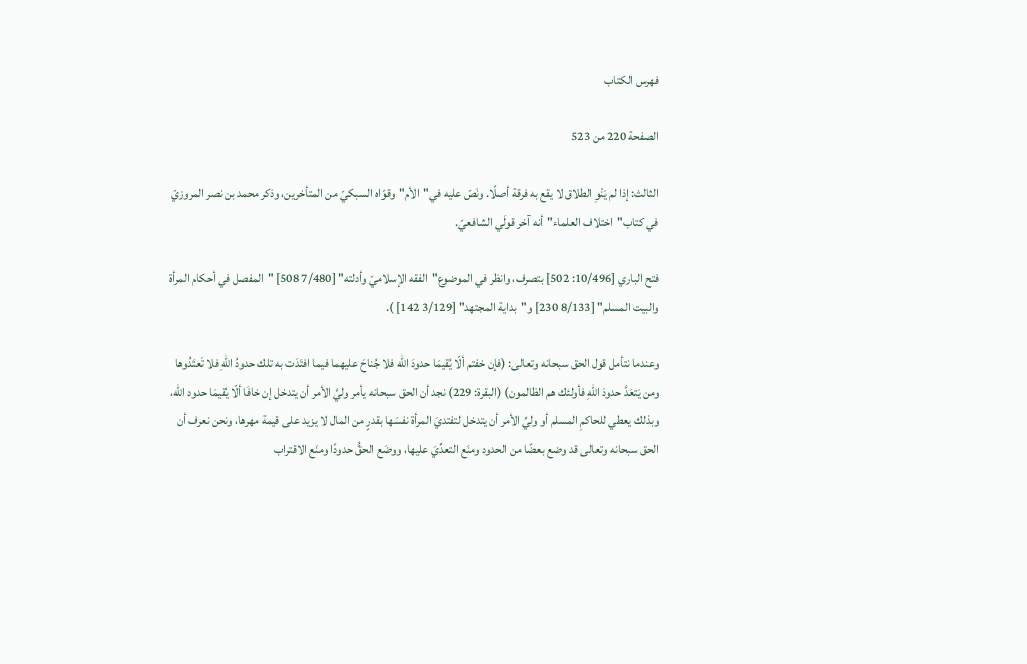فهرس الكتاب

الصفحة 220 من 523

الثالث: إذا لم يَنْوِ الطلاق لا يقع به فرقة أصلًا. ونَصّ عليه في"الأم"وقوّاه السبكيّ من المتأخرين، وذكر محمد بن نصر المروزيّ في كتاب"اختلاف العلماء"أنه آخر قولَي الشافعيّ.

فتح الباري [10/496: 502] بتصرف، وانظر في الموضوع"الفقه الإسلاميّ وأدلته" [7/480 508] "المفصل في أحكام المرأة والبيت المسلم" [8/133 230] و"بداية المجتهد" [3/129 142] ).

وعندما نتأمل قول الحق سبحانه وتعالى: (فإن خفتم ألّا يُقيمَا حدودَ الله فلا جُناحَ عليهما فيما افتَدَت به تلك حدودُ اللهِ فلا تَعتَدُوها ومن يَتعَدَّ حدودَ اللهِ فأولئك هم الظالمون) (البقرة: 229) نجد أن الحق سبحانه يأمر وليَّ الأمر أن يتدخل إن خافَا ألّا يُقيمَا حدود الله، وبذلك يعطي للحاكمِ المسلم أو وليِّ الأمر أن يتدخل لتفتديَ المرأة نفسَها بقدرٍ من المال لا يزيد على قيمة مهرها، ونحن نعرف أن الحق سبحانه وتعالى قد وضع بعضًا من الحدود ومنَع التعدِّيَ عليها، ووضَع الحقُّ حدودًا ومنَع الاقتراب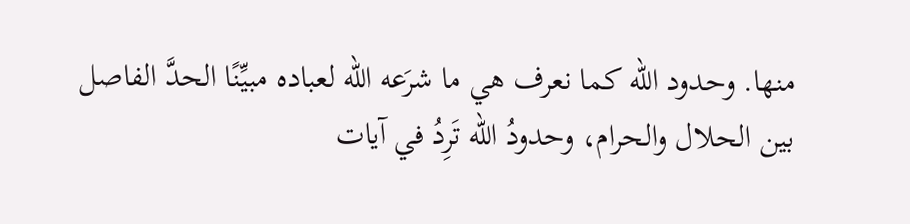منها. وحدود الله كما نعرف هي ما شرَعه الله لعباده مبيِّنًا الحدَّ الفاصل بين الحلال والحرام، وحدودُ الله تَرِدُ في آيات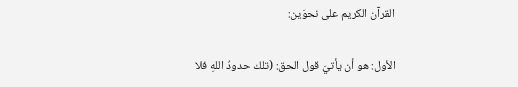القرآن الكريم على نحوَين:

الأول: هو أن يأتيَ قول الحق: (تلك حدودُ اللهِ فلا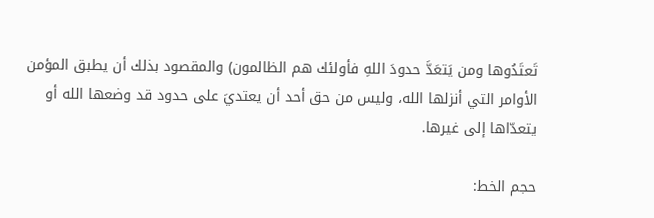تَعتَدُوها ومن يَتعَدَّ حدودَ اللهِ فأولئك هم الظالمون) والمقصود بذلك أن يطبق المؤمن الأوامر التي أنزلها الله، وليس من حق أحد أن يعتديَ على حدود قد وضعها الله أو يتعدّاها إلى غيرها.

حجم الخط: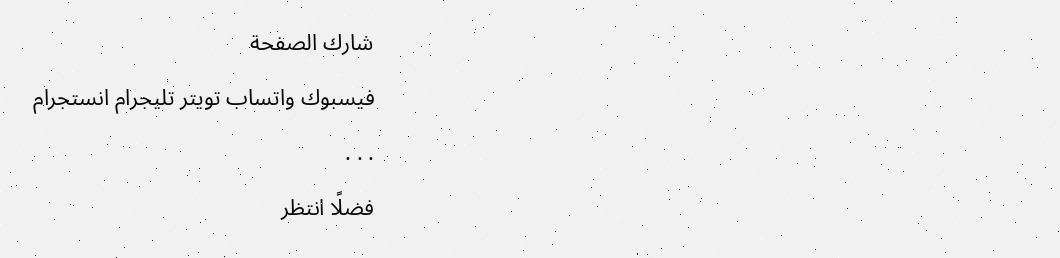شارك الصفحة
فيسبوك واتساب تويتر تليجرام انستجرام
. . .
فضلًا انتظر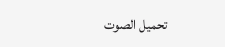تحميل الصوت